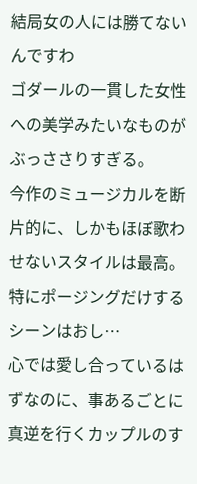結局女の人には勝てないんですわ
ゴダールの一貫した女性への美学みたいなものがぶっささりすぎる。
今作のミュージカルを断片的に、しかもほぼ歌わせないスタイルは最高。特にポージングだけするシーンはおし…
心では愛し合っているはずなのに、事あるごとに真逆を行くカップルのす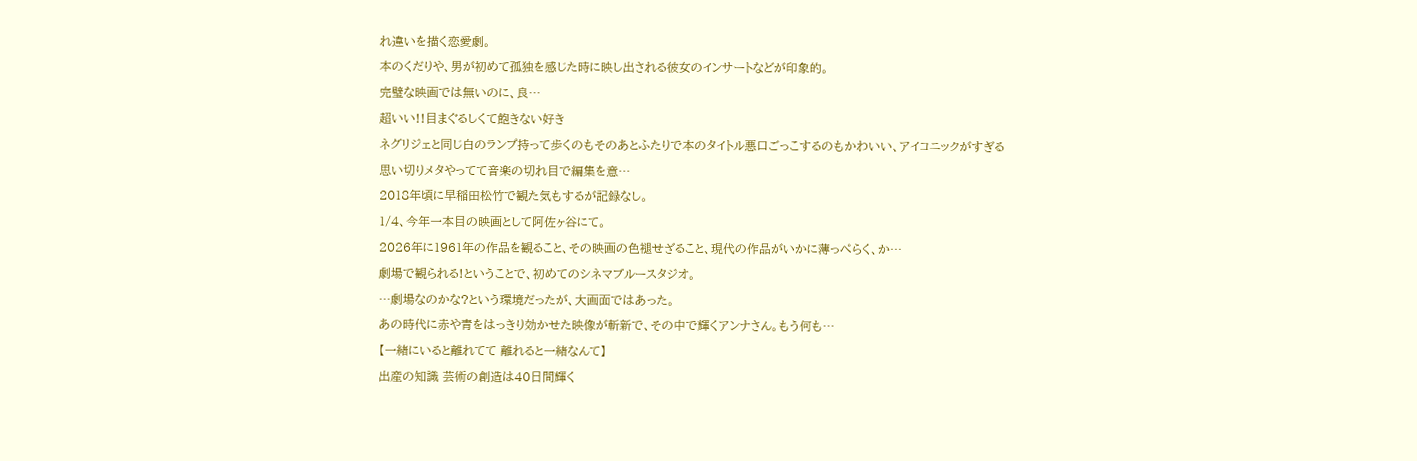れ違いを描く恋愛劇。
本のくだりや、男が初めて孤独を感じた時に映し出される彼女のインサートなどが印象的。
完璧な映画では無いのに、良…
超いい!!目まぐるしくて飽きない好き
ネグリジェと同じ白のランプ持って歩くのもそのあとふたりで本のタイトル悪口ごっこするのもかわいい、アイコニックがすぎる
思い切りメタやってて音楽の切れ目で編集を意…
2018年頃に早稲田松竹で観た気もするが記録なし。
1/4、今年一本目の映画として阿佐ヶ谷にて。
2026年に1961年の作品を観ること、その映画の色褪せざること、現代の作品がいかに薄っぺらく、か…
劇場で観られる!ということで、初めてのシネマブルースタジオ。
…劇場なのかな?という環境だったが、大画面ではあった。
あの時代に赤や青をはっきり効かせた映像が斬新で、その中で輝くアンナさん。もう何も…
【一緒にいると離れてて 離れると一緒なんて】
出産の知識 芸術の創造は40日間輝く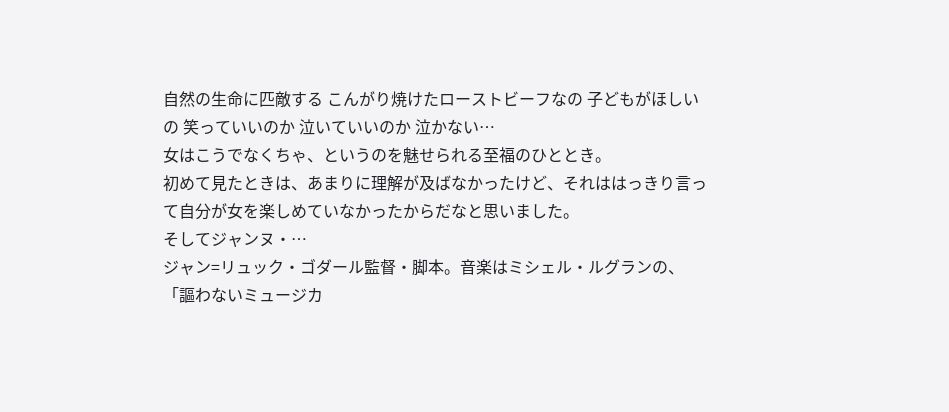自然の生命に匹敵する こんがり焼けたローストビーフなの 子どもがほしいの 笑っていいのか 泣いていいのか 泣かない…
女はこうでなくちゃ、というのを魅せられる至福のひととき。
初めて見たときは、あまりに理解が及ばなかったけど、それははっきり言って自分が女を楽しめていなかったからだなと思いました。
そしてジャンヌ・…
ジャン=リュック・ゴダール監督・脚本。音楽はミシェル・ルグランの、「謳わないミュージカ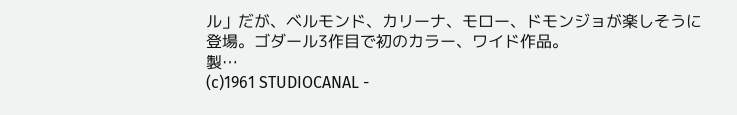ル」だが、ベルモンド、カリーナ、モロー、ドモンジョが楽しそうに登場。ゴダール3作目で初のカラー、ワイド作品。
製…
(c)1961 STUDIOCANAL -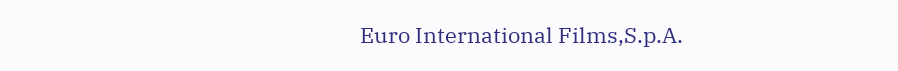Euro International Films,S.p.A.